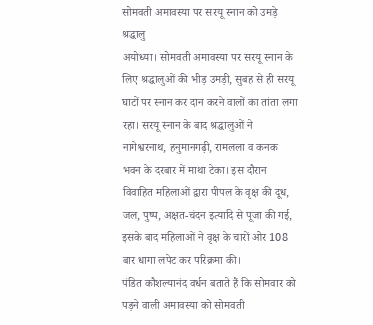सोमवती अमावस्या पर सरयू स्नान को उमड़े श्रद्धालु
अयोध्या। सोमवती अमावस्या पर सरयू स्नान के लिए श्रद्धालुओं की भीड़ उमड़ी, सुबह से ही सरयू घाटों पर स्नान कर दान करने वालों का तांता लगा रहा। सरयू स्नान के बाद श्रद्धालुओं ने नागेश्वरनाथ, हनुमानगढ़ी, रामलला व कनक भवन के दरबार में माथा टेका। इस दौरान विवाहित महिलाओं द्वारा पीपल के वृक्ष की दूध, जल, पुष्प, अक्षत-चंदन इत्यादि से पूजा की गई, इसके बाद महिलाओं ने वृक्ष के चारों ओर 108 बार धागा लपेट कर परिक्रमा की।
पंडित कौशल्यानंद वर्धन बताते हैं कि सोमवार को पड़ने वाली अमावस्या को सोमवती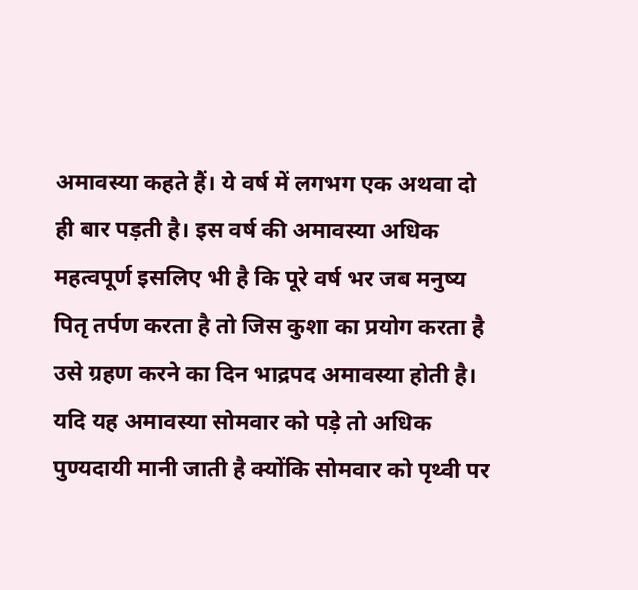अमावस्या कहते हैं। ये वर्ष में लगभग एक अथवा दो ही बार पड़ती है। इस वर्ष की अमावस्या अधिक महत्वपूर्ण इसलिए भी है कि पूरे वर्ष भर जब मनुष्य पितृ तर्पण करता है तो जिस कुशा का प्रयोग करता है उसे ग्रहण करने का दिन भाद्रपद अमावस्या होती है। यदि यह अमावस्या सोमवार को पड़े तो अधिक पुण्यदायी मानी जाती है क्योंकि सोमवार को पृथ्वी पर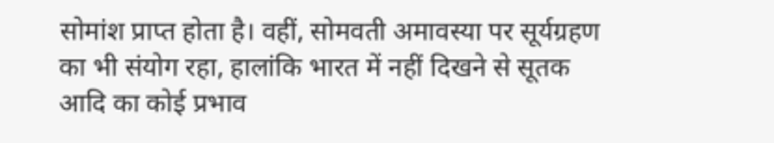सोमांश प्राप्त होता है। वहीं, सोमवती अमावस्या पर सूर्यग्रहण का भी संयोग रहा, हालांकि भारत में नहीं दिखने से सूतक आदि का कोई प्रभाव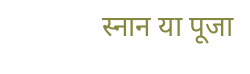स्नान या पूजा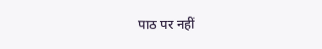पाठ पर नहीं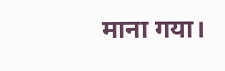माना गया।